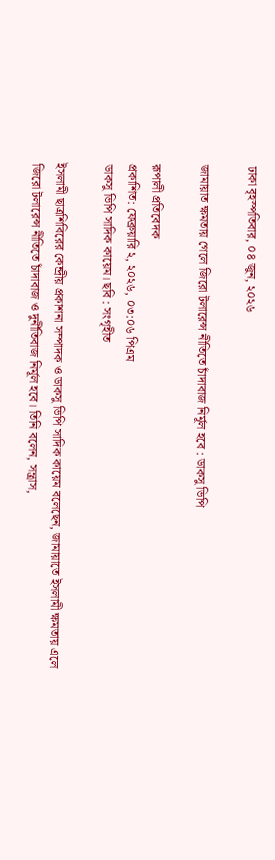ঢাকা বৃহস্পতিবার, ০৪ জুন, ২০২৬

জামায়াত ক্ষমতায় গেলে জিরো টলারেন্স নীতিতে চাঁদাবাজ নির্মূল হবে : ডাকসু ভিপি

রূপালী প্রতিবেদক
প্রকাশিত: ফেব্রুয়ারি ২, ২০২৬, ০৩:০৬ পিএম
ডাকসু ভিপি সাদিক কায়েম। ছবি : সংগৃহীত

ইসলামী ছাত্রশিবিরের কেন্দ্রীয় প্রকাশনা সম্পাদক ও ডাকসু ভিপি সাদিক কায়েম বলেছেন, জামায়াতে ইসলামী ক্ষমতায় এলে জিরো টলারেন্স নীতিতে চাঁদাবাজ ও দুর্নীতিবাজ নির্মূল হবে। তিনি বলেন, সন্ত্রাস,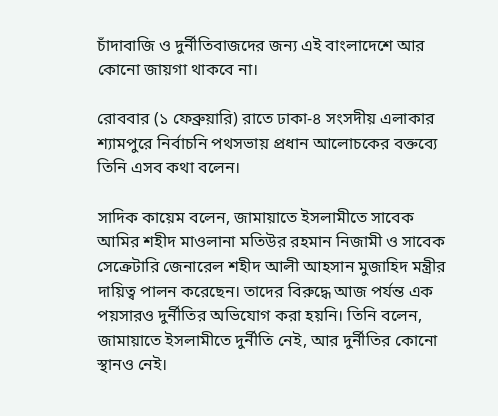চাঁদাবাজি ও দুর্নীতিবাজদের জন্য এই বাংলাদেশে আর কোনো জায়গা থাকবে না।

রোববার (১ ফেব্রুয়ারি) রাতে ঢাকা-৪ সংসদীয় এলাকার শ্যামপুরে নির্বাচনি পথসভায় প্রধান আলোচকের বক্তব্যে তিনি এসব কথা বলেন।

সাদিক কায়েম বলেন, জামায়াতে ইসলামীতে সাবেক আমির শহীদ মাওলানা মতিউর রহমান নিজামী ও সাবেক সেক্রেটারি জেনারেল শহীদ আলী আহসান মুজাহিদ মন্ত্রীর দায়িত্ব পালন করেছেন। তাদের বিরুদ্ধে আজ পর্যন্ত এক পয়সারও দুর্নীতির অভিযোগ করা হয়নি। তিনি বলেন, জামায়াতে ইসলামীতে দুর্নীতি নেই, আর দুর্নীতির কোনো স্থানও নেই।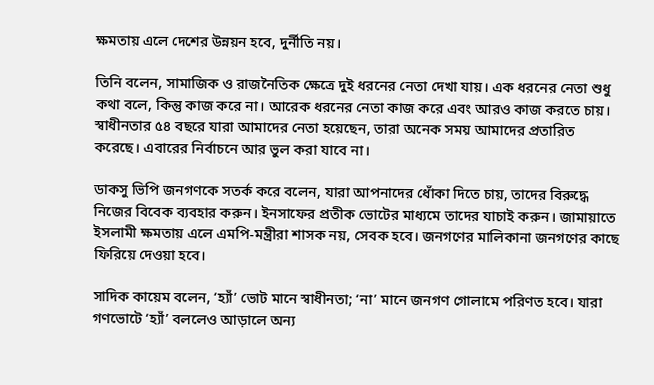ক্ষমতায় এলে দেশের উন্নয়ন হবে, দুর্নীতি নয়।

তিনি বলেন, সামাজিক ও রাজনৈতিক ক্ষেত্রে দুই ধরনের নেতা দেখা যায়। এক ধরনের নেতা শুধু কথা বলে, কিন্তু কাজ করে না। আরেক ধরনের নেতা কাজ করে এবং আরও কাজ করতে চায়। স্বাধীনতার ৫৪ বছরে যারা আমাদের নেতা হয়েছেন, তারা অনেক সময় আমাদের প্রতারিত করেছে। এবারের নির্বাচনে আর ভুল করা যাবে না।

ডাকসু ভিপি জনগণকে সতর্ক করে বলেন, যারা আপনাদের ধোঁকা দিতে চায়, তাদের বিরুদ্ধে নিজের বিবেক ব্যবহার করুন। ইনসাফের প্রতীক ভোটের মাধ্যমে তাদের যাচাই করুন। জামায়াতে ইসলামী ক্ষমতায় এলে এমপি-মন্ত্রীরা শাসক নয়, সেবক হবে। জনগণের মালিকানা জনগণের কাছে ফিরিয়ে দেওয়া হবে।

সাদিক কায়েম বলেন, ‘হ্যাঁ’ ভোট মানে স্বাধীনতা; ‘না’ মানে জনগণ গোলামে পরিণত হবে। যারা গণভোটে ‘হ্যাঁ’ বললেও আড়ালে অন্য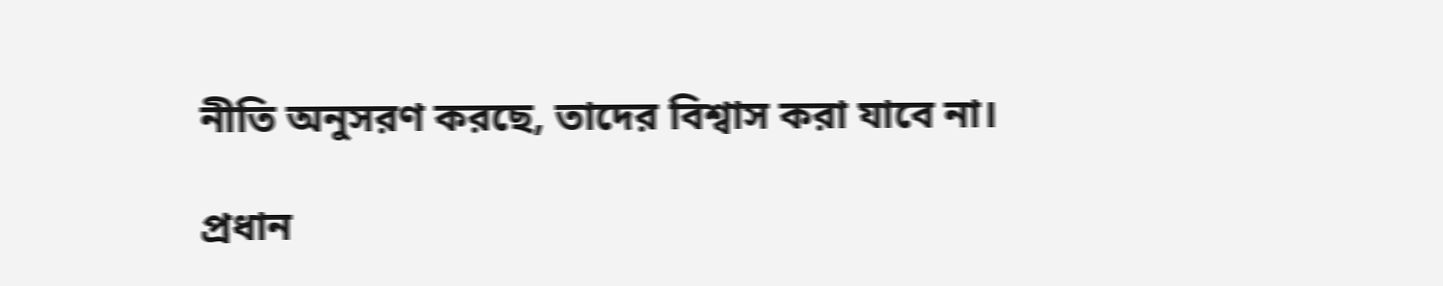নীতি অনুসরণ করছে, তাদের বিশ্বাস করা যাবে না।

প্রধান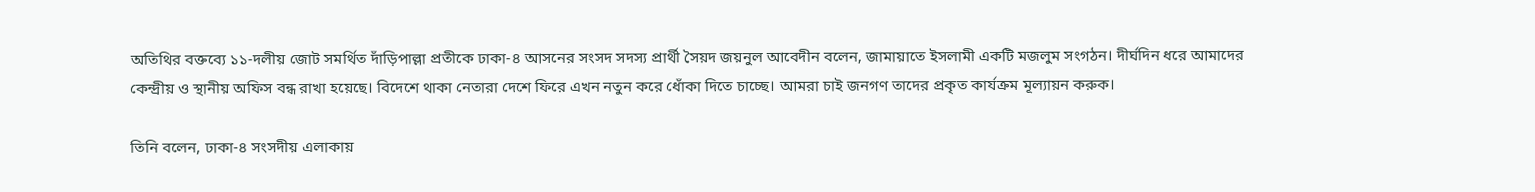অতিথির বক্তব্যে ১১-দলীয় জোট সমর্থিত দাঁড়িপাল্লা প্রতীকে ঢাকা-৪ আসনের সংসদ সদস্য প্রার্থী সৈয়দ জয়নুল আবেদীন বলেন, জামায়াতে ইসলামী একটি মজলুম সংগঠন। দীর্ঘদিন ধরে আমাদের কেন্দ্রীয় ও স্থানীয় অফিস বন্ধ রাখা হয়েছে। বিদেশে থাকা নেতারা দেশে ফিরে এখন নতুন করে ধোঁকা দিতে চাচ্ছে। আমরা চাই জনগণ তাদের প্রকৃত কার্যক্রম মূল্যায়ন করুক।

তিনি বলেন, ঢাকা-৪ সংসদীয় এলাকায়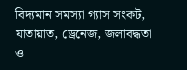বিদ্যমান সমস্যা গ্যাস সংকট, যাতায়াত, ড্রেনেজ, জলাবদ্ধতা ও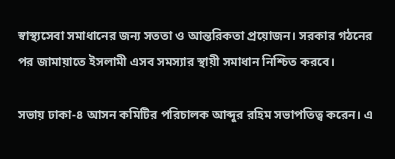স্বাস্থ্যসেবা সমাধানের জন্য সততা ও আন্তরিকতা প্রয়োজন। সরকার গঠনের পর জামায়াতে ইসলামী এসব সমস্যার স্থায়ী সমাধান নিশ্চিত করবে।

সভায় ঢাকা-৪ আসন কমিটির পরিচালক আব্দুর রহিম সভাপতিত্ব করেন। এ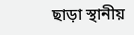ছাড়া স্থানীয়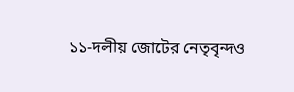১১-দলীয় জোটের নেতৃবৃন্দও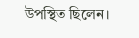উপস্থিত ছিলেন।